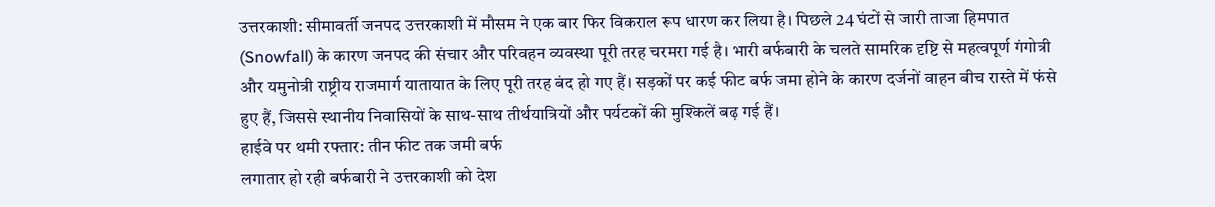उत्तरकाशी: सीमावर्ती जनपद उत्तरकाशी में मौसम ने एक बार फिर विकराल रूप धारण कर लिया है। पिछले 24 घंटों से जारी ताजा हिमपात (Snowfall) के कारण जनपद की संचार और परिवहन व्यवस्था पूरी तरह चरमरा गई है। भारी बर्फबारी के चलते सामरिक दृष्टि से महत्वपूर्ण गंगोत्री और यमुनोत्री राष्ट्रीय राजमार्ग यातायात के लिए पूरी तरह बंद हो गए हैं। सड़कों पर कई फीट बर्फ जमा होने के कारण दर्जनों वाहन बीच रास्ते में फंसे हुए हैं, जिससे स्थानीय निवासियों के साथ-साथ तीर्थयात्रियों और पर्यटकों की मुश्किलें बढ़ गई हैं।
हाईवे पर थमी रफ्तार: तीन फीट तक जमी बर्फ
लगातार हो रही बर्फबारी ने उत्तरकाशी को देश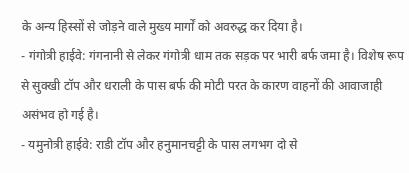के अन्य हिस्सों से जोड़ने वाले मुख्य मार्गों को अवरुद्ध कर दिया है।
- गंगोत्री हाईवे: गंगनानी से लेकर गंगोत्री धाम तक सड़क पर भारी बर्फ जमा है। विशेष रूप से सुक्खी टॉप और धराली के पास बर्फ की मोटी परत के कारण वाहनों की आवाजाही असंभव हो गई है।
- यमुनोत्री हाईवे: राडी टॉप और हनुमानचट्टी के पास लगभग दो से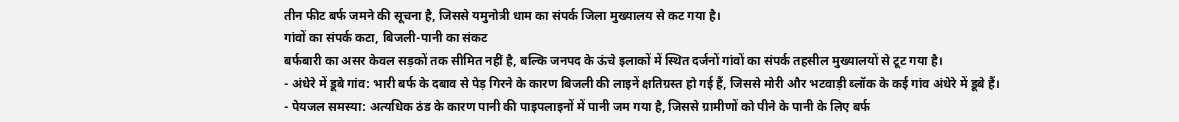तीन फीट बर्फ जमने की सूचना है, जिससे यमुनोत्री धाम का संपर्क जिला मुख्यालय से कट गया है।
गांवों का संपर्क कटा, बिजली-पानी का संकट
बर्फबारी का असर केवल सड़कों तक सीमित नहीं है, बल्कि जनपद के ऊंचे इलाकों में स्थित दर्जनों गांवों का संपर्क तहसील मुख्यालयों से टूट गया है।
- अंधेरे में डूबे गांव: भारी बर्फ के दबाव से पेड़ गिरने के कारण बिजली की लाइनें क्षतिग्रस्त हो गई हैं, जिससे मोरी और भटवाड़ी ब्लॉक के कई गांव अंधेरे में डूबे हैं।
- पेयजल समस्या: अत्यधिक ठंड के कारण पानी की पाइपलाइनों में पानी जम गया है, जिससे ग्रामीणों को पीने के पानी के लिए बर्फ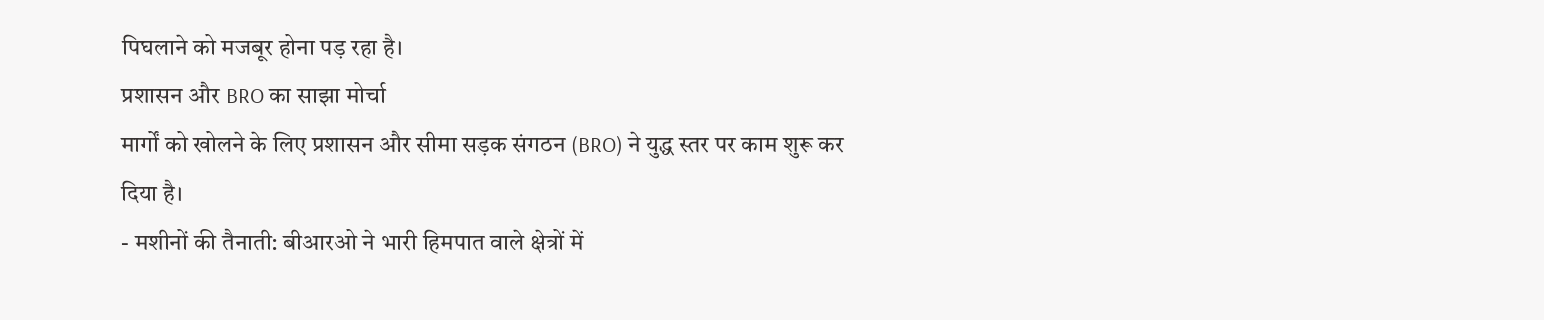पिघलाने को मजबूर होना पड़ रहा है।
प्रशासन और BRO का साझा मोर्चा
मार्गों को खोलने के लिए प्रशासन और सीमा सड़क संगठन (BRO) ने युद्ध स्तर पर काम शुरू कर दिया है।
- मशीनों की तैनाती: बीआरओ ने भारी हिमपात वाले क्षेत्रों में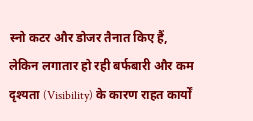स्नो कटर और डोजर तैनात किए हैं, लेकिन लगातार हो रही बर्फबारी और कम दृश्यता (Visibility) के कारण राहत कार्यों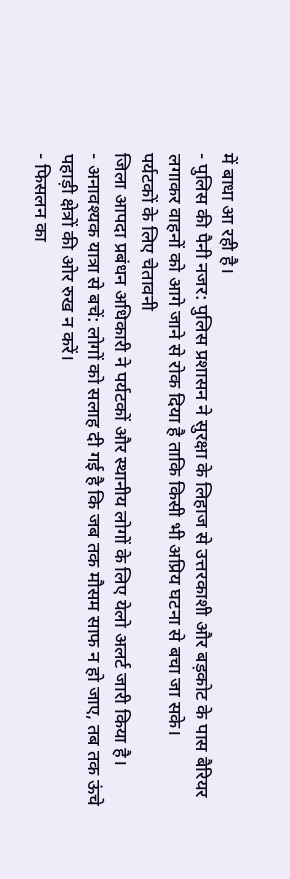में बाधा आ रही है।
- पुलिस की पैनी नजर: पुलिस प्रशासन ने सुरक्षा के लिहाज से उत्तरकाशी और बड़कोट के पास बैरियर लगाकर वाहनों को आगे जाने से रोक दिया है ताकि किसी भी अप्रिय घटना से बचा जा सके।
पर्यटकों के लिए चेतावनी
जिला आपदा प्रबंधन अधिकारी ने पर्यटकों और स्थानीय लोगों के लिए येलो अलर्ट जारी किया है।
- अनावश्यक यात्रा से बचें: लोगों को सलाह दी गई है कि जब तक मौसम साफ न हो जाए, तब तक ऊंचे पहाड़ी क्षेत्रों की ओर रुख न करें।
- फिसलन का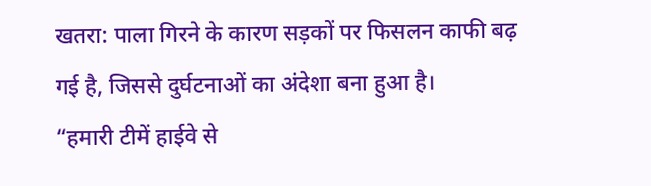खतरा: पाला गिरने के कारण सड़कों पर फिसलन काफी बढ़ गई है, जिससे दुर्घटनाओं का अंदेशा बना हुआ है।
“हमारी टीमें हाईवे से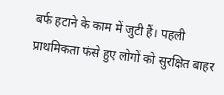बर्फ हटाने के काम में जुटी हैं। पहली प्राथमिकता फंसे हुए लोगों को सुरक्षित बाहर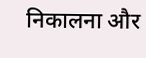निकालना और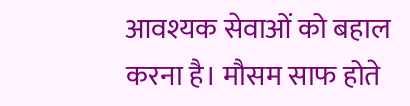आवश्यक सेवाओं को बहाल करना है। मौसम साफ होते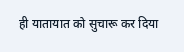ही यातायात को सुचारू कर दिया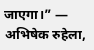जाएगा।” — अभिषेक रुहेला,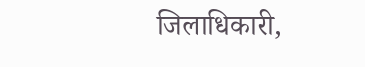जिलाधिकारी,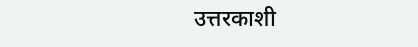उत्तरकाशी